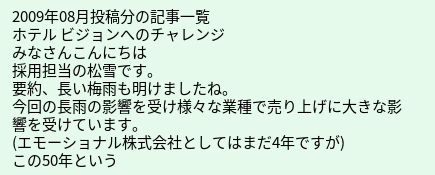2009年08月投稿分の記事一覧
ホテル ビジョンへのチャレンジ
みなさんこんにちは
採用担当の松雪です。
要約、長い梅雨も明けましたね。
今回の長雨の影響を受け様々な業種で売り上げに大きな影響を受けています。
(エモーショナル株式会社としてはまだ4年ですが)
この50年という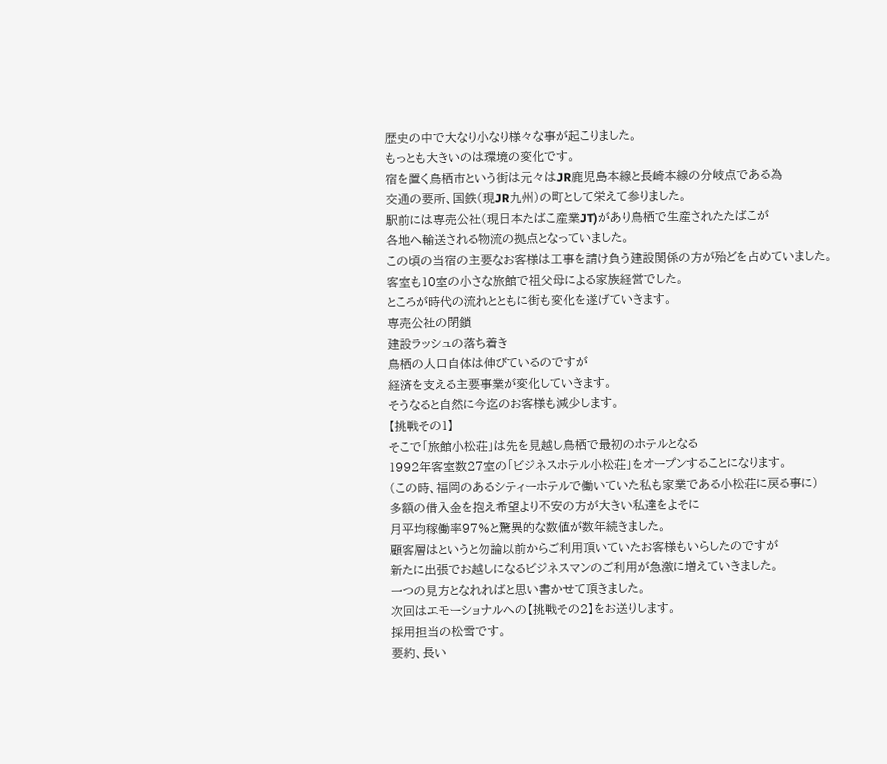歴史の中で大なり小なり様々な事が起こりました。
もっとも大きいのは環境の変化です。
宿を置く鳥栖市という街は元々はJR鹿児島本線と長崎本線の分岐点である為
交通の要所、国鉄(現JR九州)の町として栄えて参りました。
駅前には専売公社(現日本たばこ産業JT)があり鳥栖で生産されたたばこが
各地へ輸送される物流の拠点となっていました。
この頃の当宿の主要なお客様は工事を請け負う建設関係の方が殆どを占めていました。
客室も10室の小さな旅館で祖父母による家族経営でした。
ところが時代の流れとともに街も変化を遂げていきます。
専売公社の閉鎖
建設ラッシュの落ち着き
鳥栖の人口自体は伸びているのですが
経済を支える主要事業が変化していきます。
そうなると自然に今迄のお客様も減少します。
【挑戦その1】
そこで「旅館小松荘」は先を見越し鳥栖で最初のホテルとなる
1992年客室数27室の「ビジネスホテル小松荘」をオープンすることになります。
(この時、福岡のあるシティーホテルで働いていた私も家業である小松荘に戻る事に)
多額の借入金を抱え希望より不安の方が大きい私達をよそに
月平均稼働率97%と驚異的な数値が数年続きました。
顧客層はというと勿論以前からご利用頂いていたお客様もいらしたのですが
新たに出張でお越しになるビジネスマンのご利用が急激に増えていきました。
一つの見方となれればと思い書かせて頂きました。
次回はエモーショナルへの【挑戦その2】をお送りします。
採用担当の松雪です。
要約、長い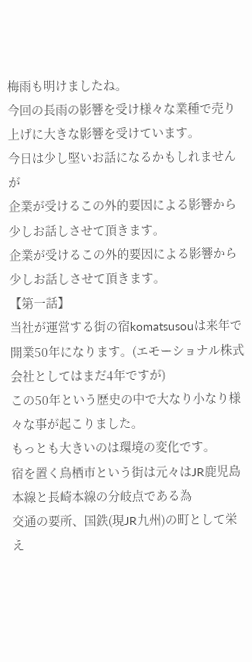梅雨も明けましたね。
今回の長雨の影響を受け様々な業種で売り上げに大きな影響を受けています。
今日は少し堅いお話になるかもしれませんが
企業が受けるこの外的要因による影響から少しお話しさせて頂きます。
企業が受けるこの外的要因による影響から少しお話しさせて頂きます。
【第一話】
当社が運営する街の宿komatsusouは来年で開業50年になります。(エモーショナル株式会社としてはまだ4年ですが)
この50年という歴史の中で大なり小なり様々な事が起こりました。
もっとも大きいのは環境の変化です。
宿を置く鳥栖市という街は元々はJR鹿児島本線と長崎本線の分岐点である為
交通の要所、国鉄(現JR九州)の町として栄え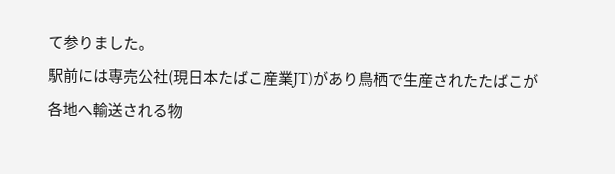て参りました。
駅前には専売公社(現日本たばこ産業JT)があり鳥栖で生産されたたばこが
各地へ輸送される物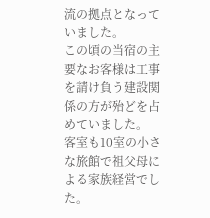流の拠点となっていました。
この頃の当宿の主要なお客様は工事を請け負う建設関係の方が殆どを占めていました。
客室も10室の小さな旅館で祖父母による家族経営でした。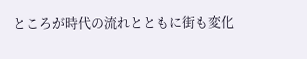ところが時代の流れとともに街も変化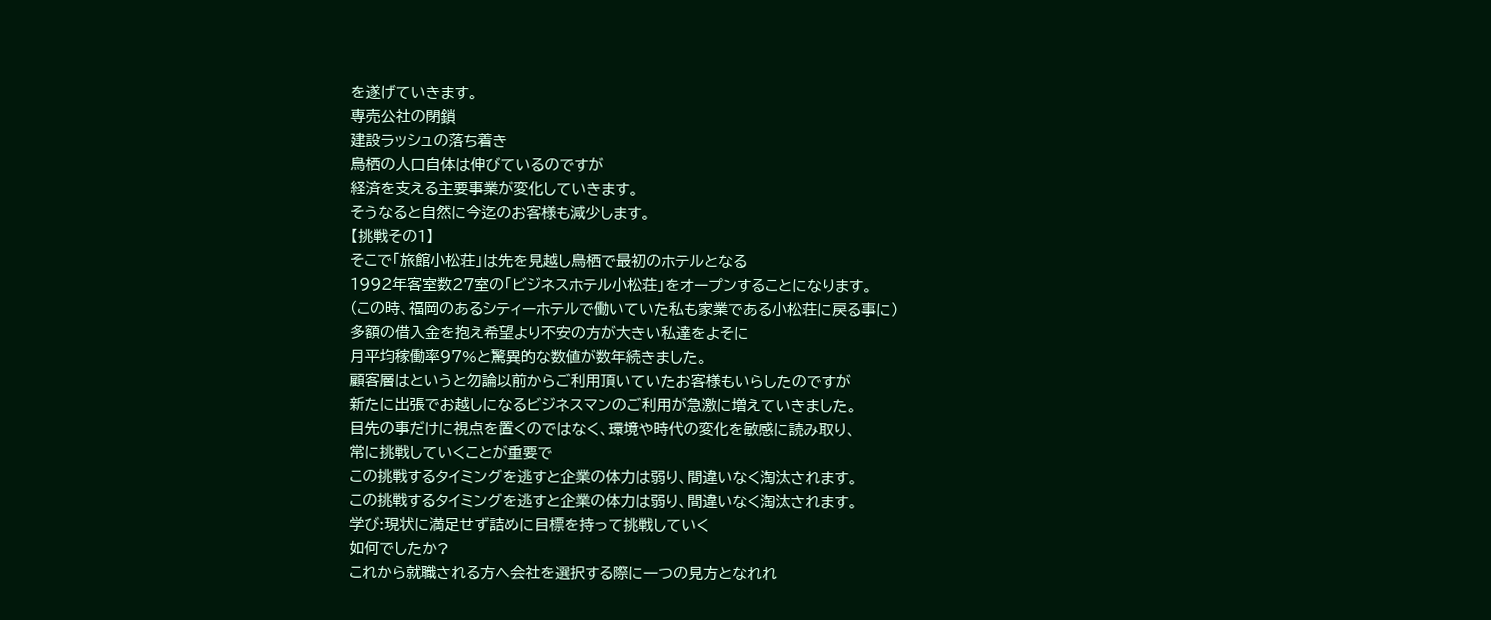を遂げていきます。
専売公社の閉鎖
建設ラッシュの落ち着き
鳥栖の人口自体は伸びているのですが
経済を支える主要事業が変化していきます。
そうなると自然に今迄のお客様も減少します。
【挑戦その1】
そこで「旅館小松荘」は先を見越し鳥栖で最初のホテルとなる
1992年客室数27室の「ビジネスホテル小松荘」をオープンすることになります。
(この時、福岡のあるシティーホテルで働いていた私も家業である小松荘に戻る事に)
多額の借入金を抱え希望より不安の方が大きい私達をよそに
月平均稼働率97%と驚異的な数値が数年続きました。
顧客層はというと勿論以前からご利用頂いていたお客様もいらしたのですが
新たに出張でお越しになるビジネスマンのご利用が急激に増えていきました。
目先の事だけに視点を置くのではなく、環境や時代の変化を敏感に読み取り、
常に挑戦していくことが重要で
この挑戦するタイミングを逃すと企業の体力は弱り、間違いなく淘汰されます。
この挑戦するタイミングを逃すと企業の体力は弱り、間違いなく淘汰されます。
学び:現状に満足せず詰めに目標を持って挑戦していく
如何でしたか?
これから就職される方へ会社を選択する際に一つの見方となれれ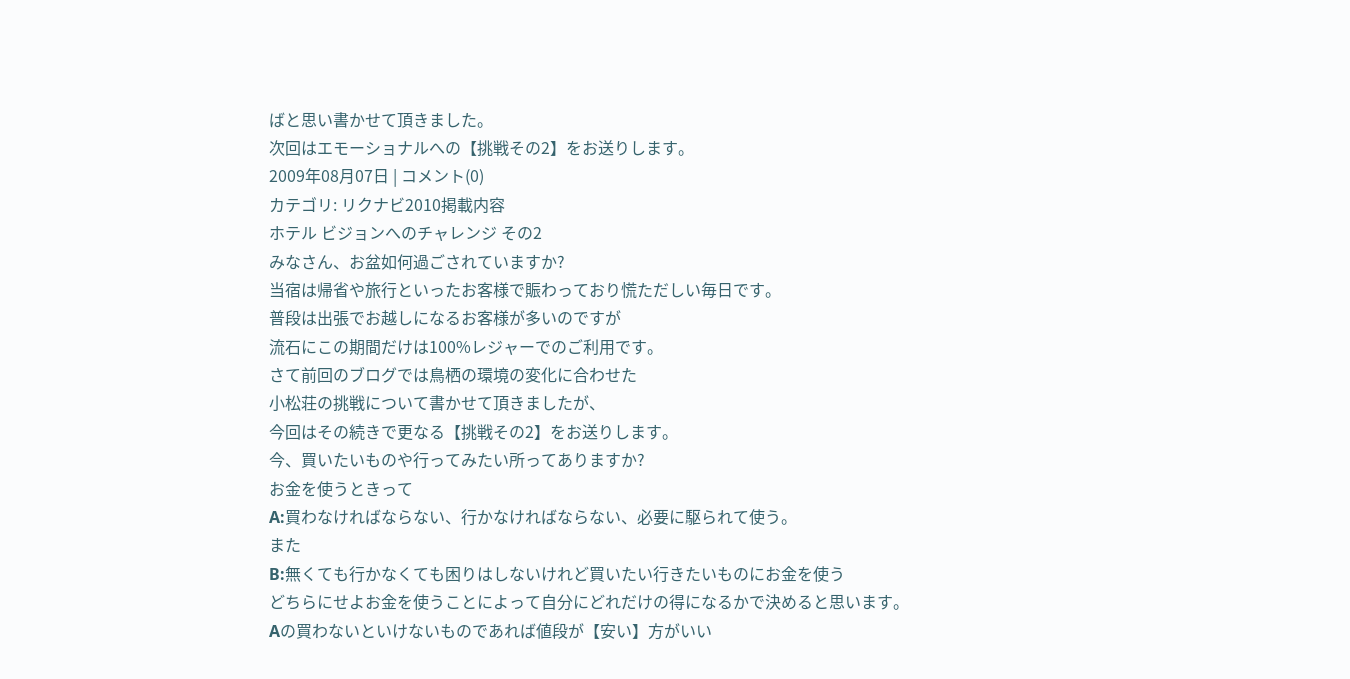ばと思い書かせて頂きました。
次回はエモーショナルへの【挑戦その2】をお送りします。
2009年08月07日 | コメント(0)
カテゴリ: リクナビ2010掲載内容
ホテル ビジョンへのチャレンジ その2
みなさん、お盆如何過ごされていますか?
当宿は帰省や旅行といったお客様で賑わっており慌ただしい毎日です。
普段は出張でお越しになるお客様が多いのですが
流石にこの期間だけは100%レジャーでのご利用です。
さて前回のブログでは鳥栖の環境の変化に合わせた
小松荘の挑戦について書かせて頂きましたが、
今回はその続きで更なる【挑戦その2】をお送りします。
今、買いたいものや行ってみたい所ってありますか?
お金を使うときって
A:買わなければならない、行かなければならない、必要に駆られて使う。
また
B:無くても行かなくても困りはしないけれど買いたい行きたいものにお金を使う
どちらにせよお金を使うことによって自分にどれだけの得になるかで決めると思います。
Aの買わないといけないものであれば値段が【安い】方がいい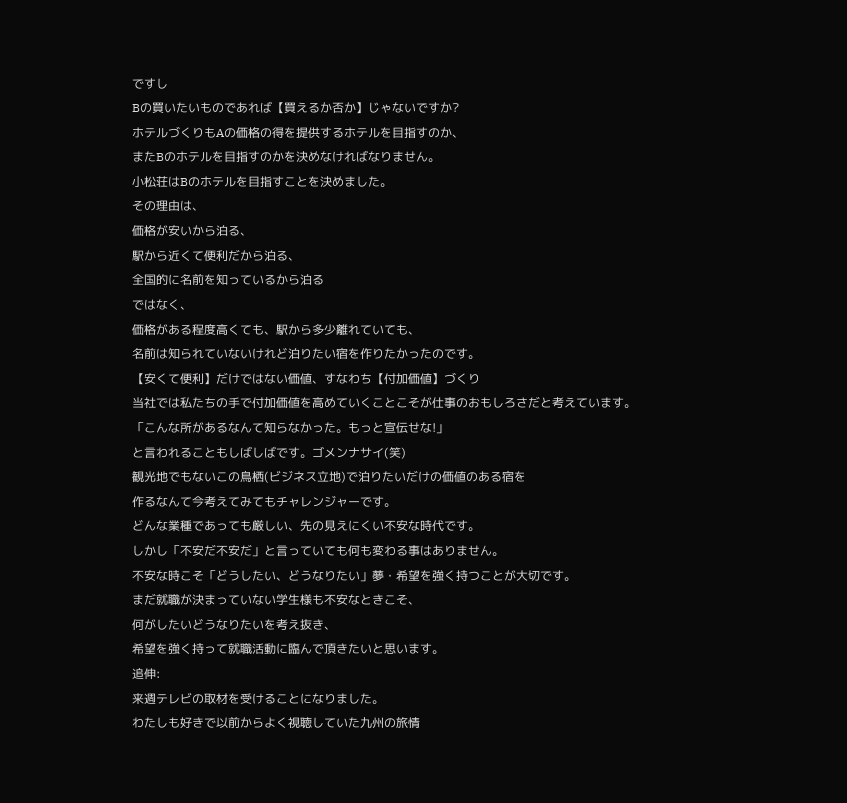ですし
Bの買いたいものであれば【買えるか否か】じゃないですか?
ホテルづくりもAの価格の得を提供するホテルを目指すのか、
またBのホテルを目指すのかを決めなければなりません。
小松荘はBのホテルを目指すことを決めました。
その理由は、
価格が安いから泊る、
駅から近くて便利だから泊る、
全国的に名前を知っているから泊る
ではなく、
価格がある程度高くても、駅から多少離れていても、
名前は知られていないけれど泊りたい宿を作りたかったのです。
【安くて便利】だけではない価値、すなわち【付加価値】づくり
当社では私たちの手で付加価値を高めていくことこそが仕事のおもしろさだと考えています。
「こんな所があるなんて知らなかった。もっと宣伝せな!」
と言われることもしばしばです。ゴメンナサイ(笑)
観光地でもないこの鳥栖(ビジネス立地)で泊りたいだけの価値のある宿を
作るなんて今考えてみてもチャレンジャーです。
どんな業種であっても厳しい、先の見えにくい不安な時代です。
しかし「不安だ不安だ」と言っていても何も変わる事はありません。
不安な時こそ「どうしたい、どうなりたい」夢・希望を強く持つことが大切です。
まだ就職が決まっていない学生様も不安なときこそ、
何がしたいどうなりたいを考え抜き、
希望を強く持って就職活動に臨んで頂きたいと思います。
追伸:
来週テレビの取材を受けることになりました。
わたしも好きで以前からよく視聴していた九州の旅情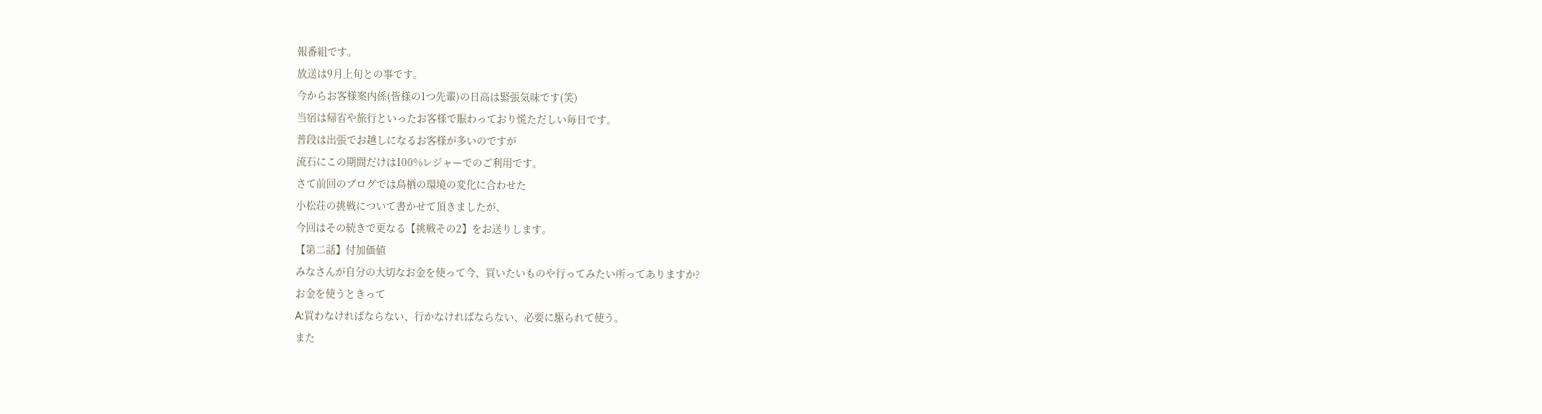報番組です。
放送は9月上旬との事です。
今からお客様案内係(皆様の1つ先輩)の日高は緊張気味です(笑)
当宿は帰省や旅行といったお客様で賑わっており慌ただしい毎日です。
普段は出張でお越しになるお客様が多いのですが
流石にこの期間だけは100%レジャーでのご利用です。
さて前回のブログでは鳥栖の環境の変化に合わせた
小松荘の挑戦について書かせて頂きましたが、
今回はその続きで更なる【挑戦その2】をお送りします。
【第二話】付加価値
みなさんが自分の大切なお金を使って今、買いたいものや行ってみたい所ってありますか?
お金を使うときって
A:買わなければならない、行かなければならない、必要に駆られて使う。
また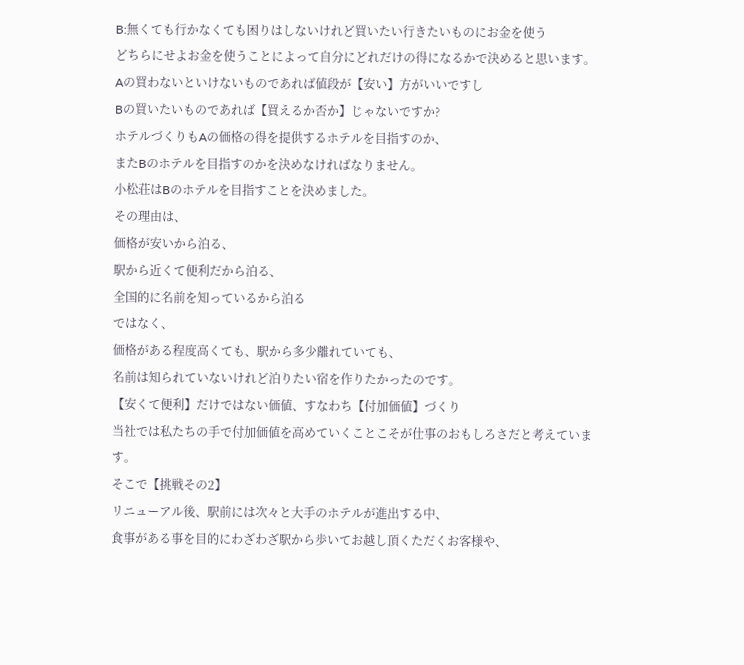B:無くても行かなくても困りはしないけれど買いたい行きたいものにお金を使う
どちらにせよお金を使うことによって自分にどれだけの得になるかで決めると思います。
Aの買わないといけないものであれば値段が【安い】方がいいですし
Bの買いたいものであれば【買えるか否か】じゃないですか?
ホテルづくりもAの価格の得を提供するホテルを目指すのか、
またBのホテルを目指すのかを決めなければなりません。
小松荘はBのホテルを目指すことを決めました。
その理由は、
価格が安いから泊る、
駅から近くて便利だから泊る、
全国的に名前を知っているから泊る
ではなく、
価格がある程度高くても、駅から多少離れていても、
名前は知られていないけれど泊りたい宿を作りたかったのです。
【安くて便利】だけではない価値、すなわち【付加価値】づくり
当社では私たちの手で付加価値を高めていくことこそが仕事のおもしろさだと考えています。
そこで【挑戦その2】
リニューアル後、駅前には次々と大手のホテルが進出する中、
食事がある事を目的にわざわざ駅から歩いてお越し頂くただくお客様や、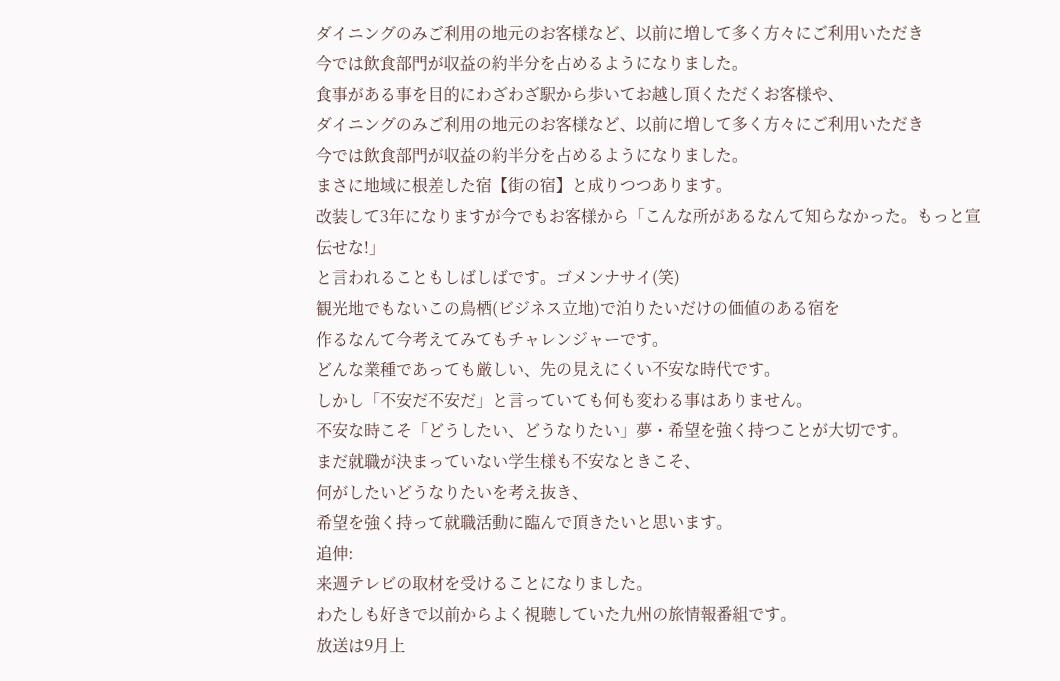ダイニングのみご利用の地元のお客様など、以前に増して多く方々にご利用いただき
今では飲食部門が収益の約半分を占めるようになりました。
食事がある事を目的にわざわざ駅から歩いてお越し頂くただくお客様や、
ダイニングのみご利用の地元のお客様など、以前に増して多く方々にご利用いただき
今では飲食部門が収益の約半分を占めるようになりました。
まさに地域に根差した宿【街の宿】と成りつつあります。
改装して3年になりますが今でもお客様から「こんな所があるなんて知らなかった。もっと宣伝せな!」
と言われることもしばしばです。ゴメンナサイ(笑)
観光地でもないこの鳥栖(ビジネス立地)で泊りたいだけの価値のある宿を
作るなんて今考えてみてもチャレンジャーです。
どんな業種であっても厳しい、先の見えにくい不安な時代です。
しかし「不安だ不安だ」と言っていても何も変わる事はありません。
不安な時こそ「どうしたい、どうなりたい」夢・希望を強く持つことが大切です。
まだ就職が決まっていない学生様も不安なときこそ、
何がしたいどうなりたいを考え抜き、
希望を強く持って就職活動に臨んで頂きたいと思います。
追伸:
来週テレビの取材を受けることになりました。
わたしも好きで以前からよく視聴していた九州の旅情報番組です。
放送は9月上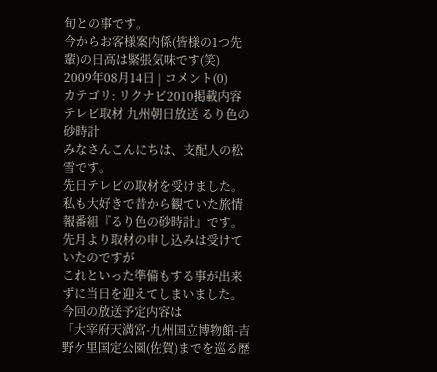旬との事です。
今からお客様案内係(皆様の1つ先輩)の日高は緊張気味です(笑)
2009年08月14日 | コメント(0)
カテゴリ: リクナビ2010掲載内容
テレビ取材 九州朝日放送 るり色の砂時計
みなさんこんにちは、支配人の松雪です。
先日テレビの取材を受けました。
私も大好きで昔から観ていた旅情報番組『るり色の砂時計』です。
先月より取材の申し込みは受けていたのですが
これといった準備もする事が出来ずに当日を迎えてしまいました。
今回の放送予定内容は
「大宰府天満宮-九州国立博物館-吉野ケ里国定公園(佐賀)までを巡る歴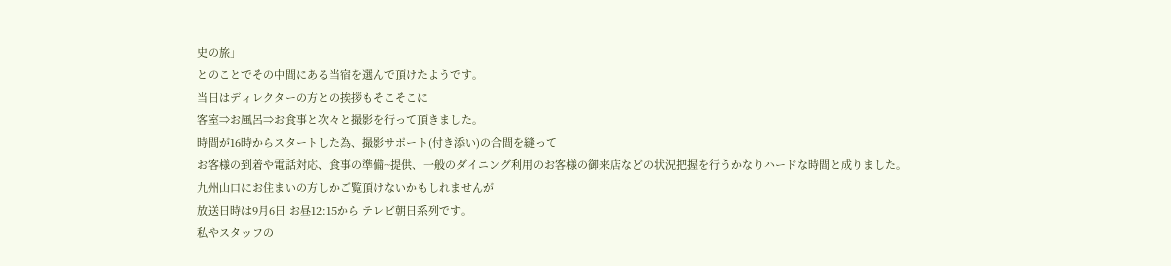史の旅」
とのことでその中間にある当宿を選んで頂けたようです。
当日はディレクターの方との挨拶もそこそこに
客室⇒お風呂⇒お食事と次々と撮影を行って頂きました。
時間が16時からスタートした為、撮影サポート(付き添い)の合間を縫って
お客様の到着や電話対応、食事の準備~提供、一般のダイニング利用のお客様の御来店などの状況把握を行うかなりハードな時間と成りました。
九州山口にお住まいの方しかご覧頂けないかもしれませんが
放送日時は9月6日 お昼12:15から テレビ朝日系列です。
私やスタッフの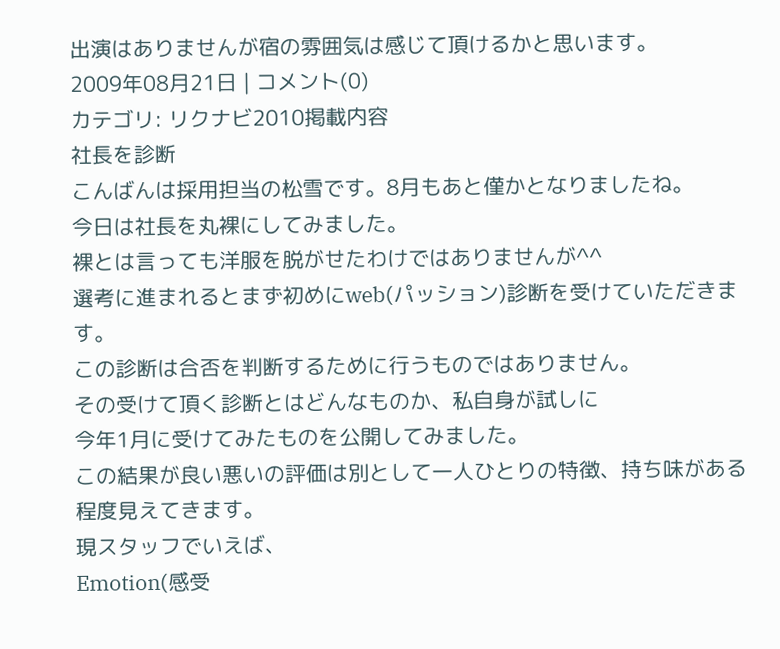出演はありませんが宿の雰囲気は感じて頂けるかと思います。
2009年08月21日 | コメント(0)
カテゴリ: リクナビ2010掲載内容
社長を診断
こんばんは採用担当の松雪です。8月もあと僅かとなりましたね。
今日は社長を丸裸にしてみました。
裸とは言っても洋服を脱がせたわけではありませんが^^
選考に進まれるとまず初めにweb(パッション)診断を受けていただきます。
この診断は合否を判断するために行うものではありません。
その受けて頂く診断とはどんなものか、私自身が試しに
今年1月に受けてみたものを公開してみました。
この結果が良い悪いの評価は別として一人ひとりの特徴、持ち味がある程度見えてきます。
現スタッフでいえば、
Emotion(感受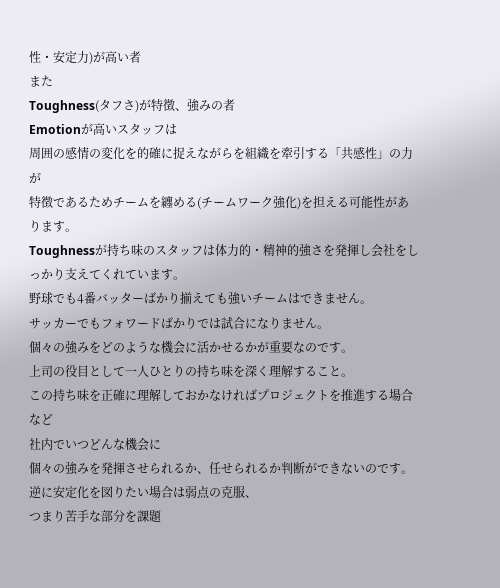性・安定力)が高い者
また
Toughness(タフさ)が特徴、強みの者
Emotionが高いスタッフは
周囲の感情の変化を的確に捉えながらを組織を牽引する「共感性」の力が
特徴であるためチームを纏める(チームワーク強化)を担える可能性があります。
Toughnessが持ち味のスタッフは体力的・精神的強さを発揮し会社をしっかり支えてくれています。
野球でも4番バッターばかり揃えても強いチームはできません。
サッカーでもフォワードばかりでは試合になりません。
個々の強みをどのような機会に活かせるかが重要なのです。
上司の役目として一人ひとりの持ち味を深く理解すること。
この持ち味を正確に理解しておかなければプロジェクトを推進する場合など
社内でいつどんな機会に
個々の強みを発揮させられるか、任せられるか判断ができないのです。
逆に安定化を図りたい場合は弱点の克服、
つまり苦手な部分を課題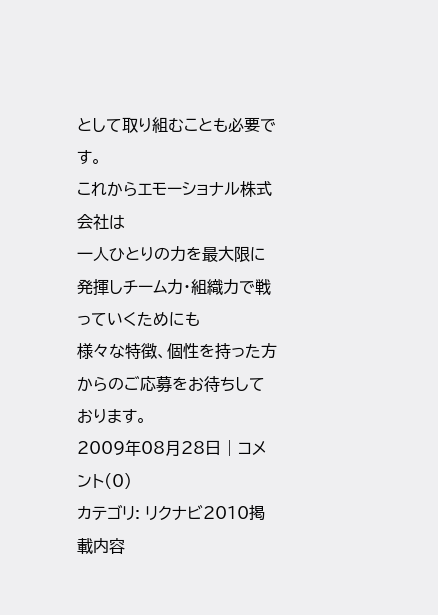として取り組むことも必要です。
これからエモーショナル株式会社は
一人ひとりの力を最大限に発揮しチーム力・組織力で戦っていくためにも
様々な特徴、個性を持った方からのご応募をお待ちしております。
2009年08月28日 | コメント(0)
カテゴリ: リクナビ2010掲載内容